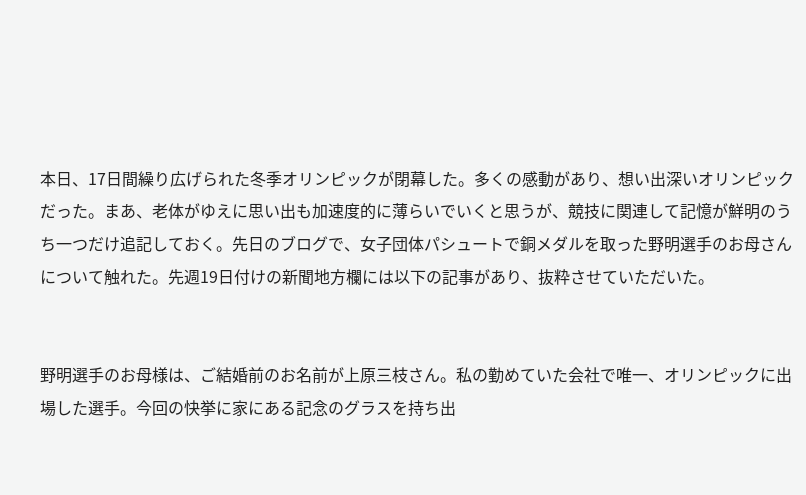本日、17日間繰り広げられた冬季オリンピックが閉幕した。多くの感動があり、想い出深いオリンピックだった。まあ、老体がゆえに思い出も加速度的に薄らいでいくと思うが、競技に関連して記憶が鮮明のうち一つだけ追記しておく。先日のブログで、女子団体パシュートで銅メダルを取った野明選手のお母さんについて触れた。先週19日付けの新聞地方欄には以下の記事があり、抜粋させていただいた。


野明選手のお母様は、ご結婚前のお名前が上原三枝さん。私の勤めていた会社で唯一、オリンピックに出場した選手。今回の快挙に家にある記念のグラスを持ち出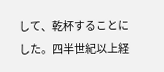して、乾杯することにした。四半世紀以上経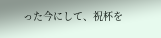った今にして、祝杯を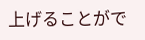上げることがで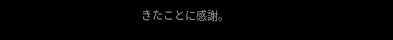きたことに感謝。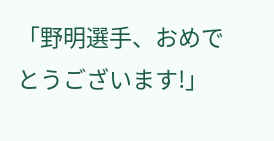「野明選手、おめでとうございます!」